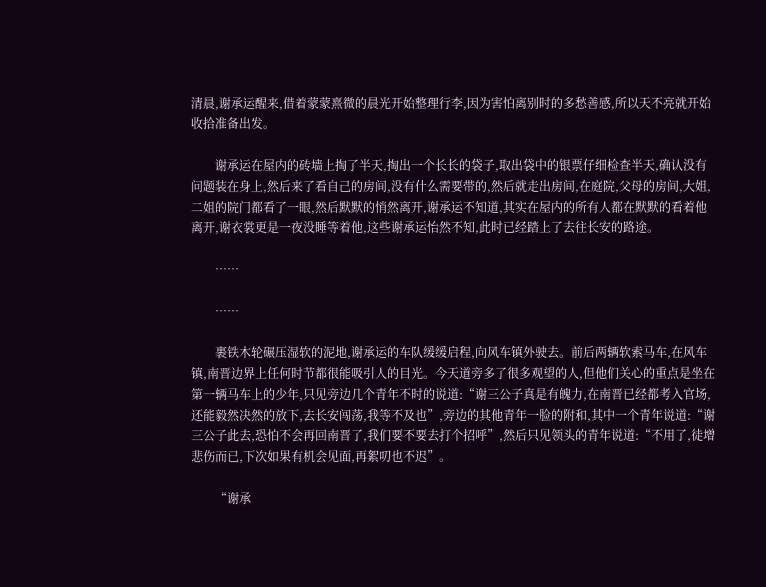清晨,谢承运醒来,借着蒙蒙熹微的晨光开始整理行李,因为害怕离别时的多愁善感,所以天不亮就开始收拾准备出发。

        谢承运在屋内的砖墙上掏了半天,掏出一个长长的袋子,取出袋中的银票仔细检查半天,确认没有问题装在身上,然后来了看自己的房间,没有什么需要带的,然后就走出房间,在庭院,父母的房间,大姐,二姐的院门都看了一眼,然后默默的悄然离开,谢承运不知道,其实在屋内的所有人都在默默的看着他离开,谢衣裳更是一夜没睡等着他,这些谢承运怡然不知,此时已经踏上了去往长安的路途。

        ……

        ……

        裹铁木轮碾压湿软的泥地,谢承运的车队缓缓启程,向风车镇外驶去。前后两辆软索马车,在风车镇,南晋边界上任何时节都很能吸引人的目光。今天道旁多了很多观望的人,但他们关心的重点是坐在第一辆马车上的少年,只见旁边几个青年不时的说道:“谢三公子真是有魄力,在南晋已经都考入官场,还能毅然决然的放下,去长安闯荡,我等不及也”,旁边的其他青年一脸的附和,其中一个青年说道:“谢三公子此去,恐怕不会再回南晋了,我们要不要去打个招呼”,然后只见领头的青年说道:“不用了,徒增悲伤而已,下次如果有机会见面,再絮叨也不迟”。

        “谢承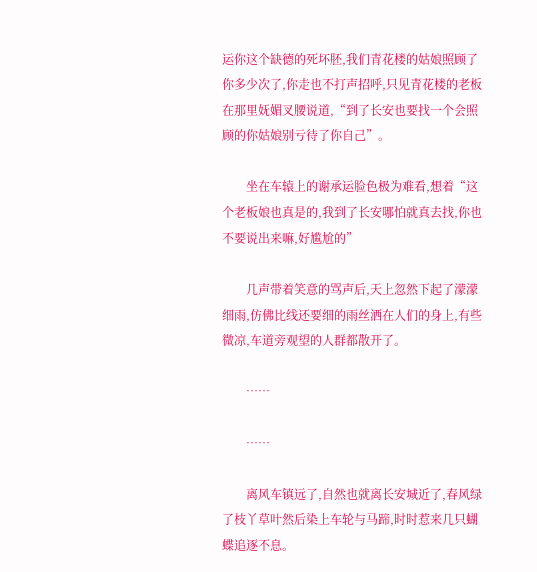运你这个缺德的死坏胚,我们青花楼的姑娘照顾了你多少次了,你走也不打声招呼,只见青花楼的老板在那里妩媚叉腰说道,“到了长安也要找一个会照顾的你姑娘别亏待了你自己”。

        坐在车辕上的谢承运脸色极为难看,想着“这个老板娘也真是的,我到了长安哪怕就真去找,你也不要说出来嘛,好尴尬的”

        几声带着笑意的骂声后,天上忽然下起了濛濛细雨,仿佛比线还要细的雨丝洒在人们的身上,有些微凉,车道旁观望的人群都散开了。

        ……

        ……

        离风车镇远了,自然也就离长安城近了,春风绿了枝丫草叶然后染上车轮与马蹄,时时惹来几只蝴蝶追逐不息。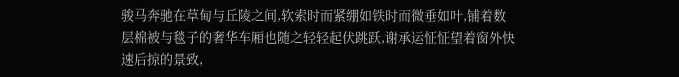骏马奔驰在草甸与丘陵之间,软索时而紧绷如铁时而微垂如叶,铺着数层棉被与毯子的奢华车厢也随之轻轻起伏跳跃,谢承运怔怔望着窗外快速后掠的景致,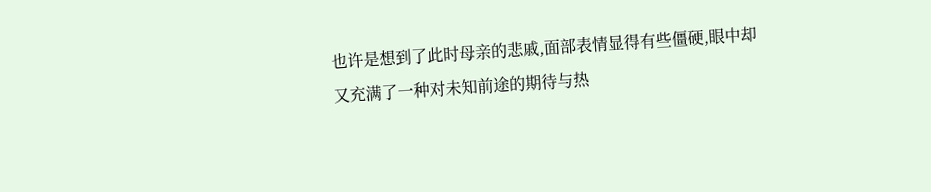也许是想到了此时母亲的悲戚,面部表情显得有些僵硬,眼中却又充满了一种对未知前途的期待与热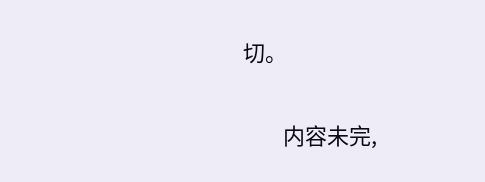切。

        内容未完,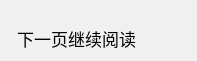下一页继续阅读